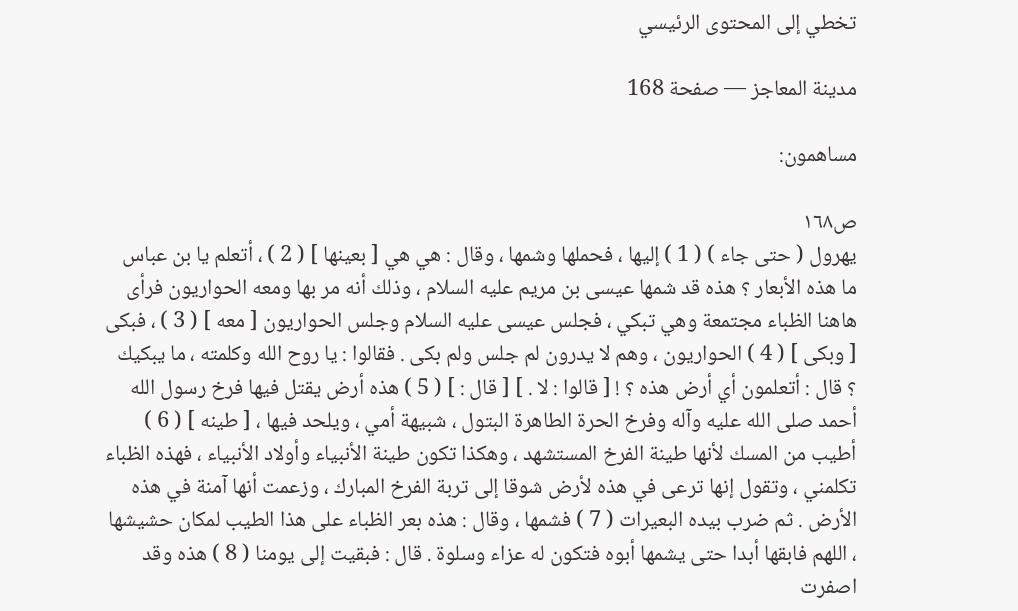تخطي إلى المحتوى الرئيسي

مدينة المعاجز — صفحة 168

مساهمون:

ص١٦٨
يهرول ( حتى جاء ) ( 1 ) إليها ، فحملها وشمها ، وقال : هي هي [ بعينها ] ( 2 ) ، أتعلم يا بن عباس ما هذه الأبعار ؟ هذه قد شمها عيسى بن مريم عليه السلام ، وذلك أنه مر بها ومعه الحواريون فرأى هاهنا الظباء مجتمعة وهي تبكي ، فجلس عيسى عليه السلام وجلس الحواريون [ معه ] ( 3 ) ، فبكى [ وبكى ] ( 4 ) الحواريون ، وهم لا يدرون لم جلس ولم بكى . فقالوا : يا روح الله وكلمته ، ما يبكيك ؟ قال : أتعلمون أي أرض هذه ؟ ! [ قالوا : لا . ] [ قال : ] ( 5 ) هذه أرض يقتل فيها فرخ رسول الله أحمد صلى الله عليه وآله وفرخ الحرة الطاهرة البتول ، شبيهة أمي ، ويلحد فيها ، [ طينه ] ( 6 ) أطيب من المسك لأنها طينة الفرخ المستشهد ، وهكذا تكون طينة الأنبياء وأولاد الأنبياء ، فهذه الظباء تكلمني ، وتقول إنها ترعى في هذه لأرض شوقا إلى تربة الفرخ المبارك ، وزعمت أنها آمنة في هذه الأرض . ثم ضرب بيده البعيرات ( 7 ) فشمها ، وقال : هذه بعر الظباء على هذا الطيب لمكان حشيشها ، اللهم فابقها أبدا حتى يشمها أبوه فتكون له عزاء وسلوة . قال : فبقيت إلى يومنا ( 8 ) هذه وقد اصفرت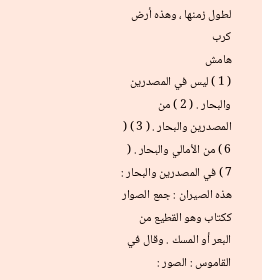لطول زمنها ، وهذه أرض كرب
هامش
( 1 ) ليس في المصدرين والبحار . ( 2 ) من المصدرين والبحار . ( 3 ) ( 6 ) من الأمالي والبحار . ( 7 ) في المصدرين والبحار : هذه الصيران : جمع الصوار ككتاب وهو القطيع من البعر أو المسك . وقال في القاموس : الصور :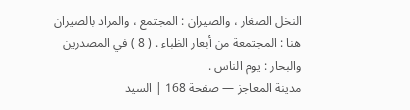النخل الصغار ، والصيران : المجتمع ، والمراد بالصيران هنا : المجتمعة من أبعار الظباء . ( 8 ) في المصدرين والبحار : يوم الناس .
مدينة المعاجز — صفحة 168 | السيد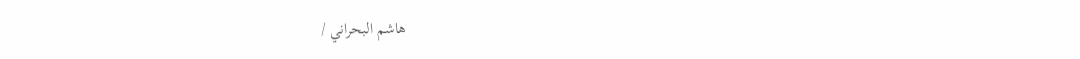هاشم البحراني /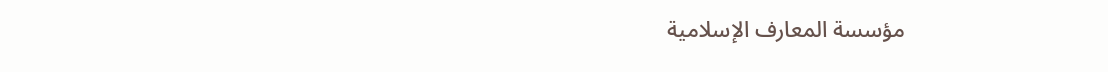مؤسسة المعارف الإسلامية